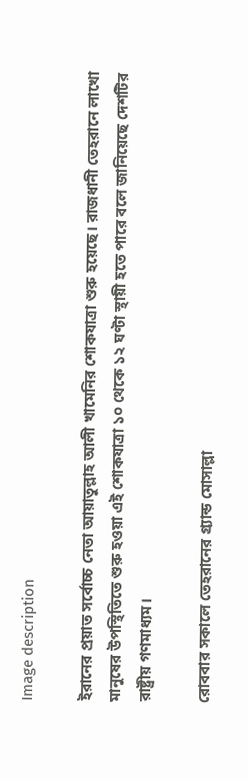Image description

ইরানের প্রয়াত সর্বোচ্চ নেতা আয়াতুল্লাহ আলী খামেনির শোকযাত্রা শুরু হয়েছে। রাজধানী তেহরানে লাখো মানুষের উপস্থিতিতে শুরু হওয়া এই শোকযাত্রা ১০ থেকে ১২ ঘণ্টা স্থায়ী হতে পারে বলে জানিয়েছে দেশটির রাষ্ট্রীয় গণমাধ্যম।

রোববার সকালে তেহরানের গ্র্যান্ড মোসাল্লা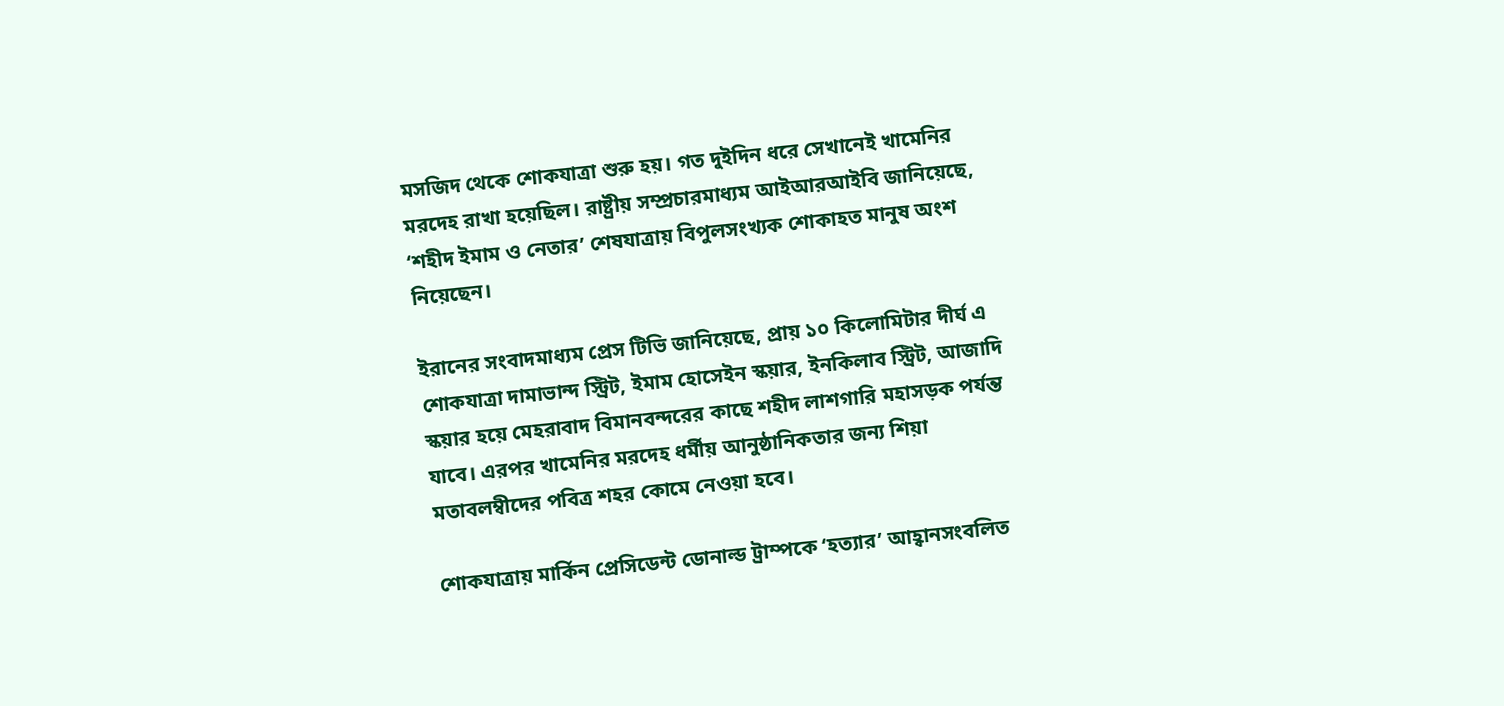মসজিদ থেকে শোকযাত্রা শুরু হয়। গত দুইদিন ধরে সেখানেই খামেনির মরদেহ রাখা হয়েছিল। রাষ্ট্রীয় সম্প্রচারমাধ্যম আইআরআইবি জানিয়েছে, ‘শহীদ ইমাম ও নেতার’ শেষযাত্রায় বিপুলসংখ্যক শোকাহত মানুষ অংশ নিয়েছেন।

ইরানের সংবাদমাধ্যম প্রেস টিভি জানিয়েছে, প্রায় ১০ কিলোমিটার দীর্ঘ এ শোকযাত্রা দামাভান্দ স্ট্রিট, ইমাম হোসেইন স্কয়ার, ইনকিলাব স্ট্রিট, আজাদি স্কয়ার হয়ে মেহরাবাদ বিমানবন্দরের কাছে শহীদ লাশগারি মহাসড়ক পর্যন্ত যাবে। এরপর খামেনির মরদেহ ধর্মীয় আনুষ্ঠানিকতার জন্য শিয়া মতাবলম্বীদের পবিত্র শহর কোমে নেওয়া হবে।

শোকযাত্রায় মার্কিন প্রেসিডেন্ট ডোনাল্ড ট্রাম্পকে ‘হত্যার’ আহ্বানসংবলিত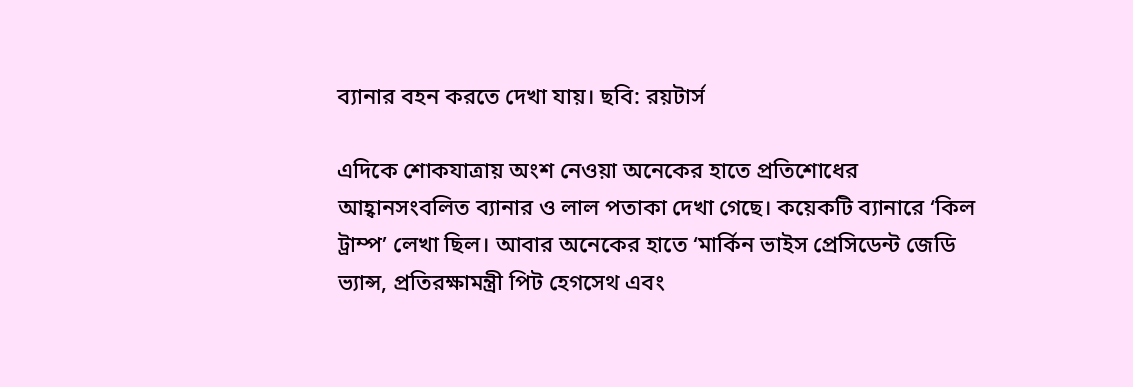ব্যানার বহন করতে দেখা যায়। ছবি: রয়টার্স

এদিকে শোকযাত্রায় অংশ নেওয়া অনেকের হাতে প্রতিশোধের আহ্বানসংবলিত ব্যানার ও লাল পতাকা দেখা গেছে। কয়েকটি ব্যানারে ‘কিল ট্রাম্প’ লেখা ছিল। আবার অনেকের হাতে ‘মার্কিন ভাইস প্রেসিডেন্ট জেডি ভ্যান্স, প্রতিরক্ষামন্ত্রী পিট হেগসেথ এবং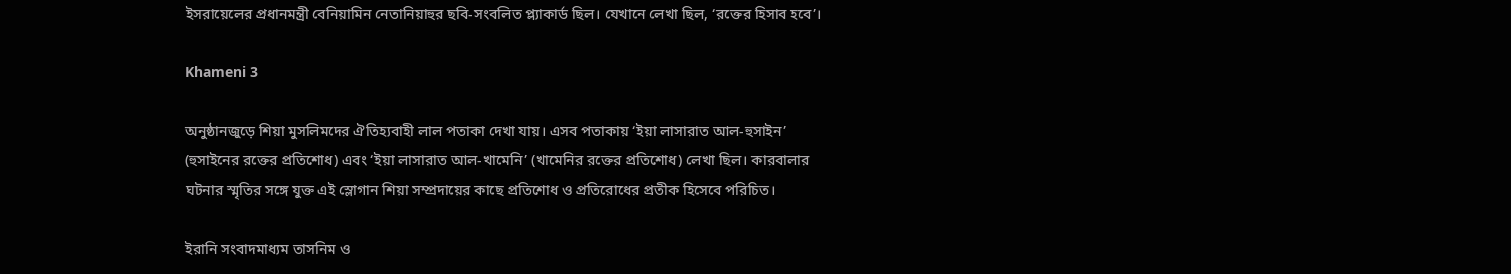ইসরায়েলের প্রধানমন্ত্রী বেনিয়ামিন নেতানিয়াহুর ছবি-সংবলিত প্ল্যাকার্ড ছিল। যেখানে লেখা ছিল, ‘রক্তের হিসাব হবে’।

Khameni 3

অনুষ্ঠানজুড়ে শিয়া মুসলিমদের ঐতিহ্যবাহী লাল পতাকা দেখা যায়। এসব পতাকায় ‘ইয়া লাসারাত আল-হুসাইন’ (হুসাইনের রক্তের প্রতিশোধ) এবং ‘ইয়া লাসারাত আল-খামেনি’ (খামেনির রক্তের প্রতিশোধ) লেখা ছিল। কারবালার ঘটনার স্মৃতির সঙ্গে যুক্ত এই স্লোগান শিয়া সম্প্রদায়ের কাছে প্রতিশোধ ও প্রতিরোধের প্রতীক হিসেবে পরিচিত।

ইরানি সংবাদমাধ্যম তাসনিম ও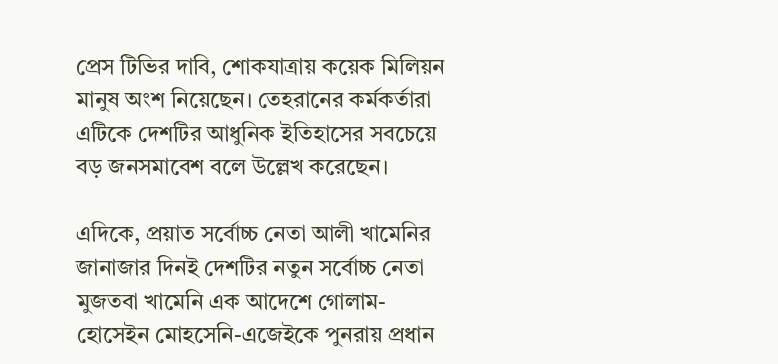প্রেস টিভির দাবি, শোকযাত্রায় কয়েক মিলিয়ন মানুষ অংশ নিয়েছেন। তেহরানের কর্মকর্তারা এটিকে দেশটির আধুনিক ইতিহাসের সবচেয়ে বড় জনসমাবেশ বলে উল্লেখ করেছেন।

এদিকে, প্রয়াত সর্বোচ্চ নেতা আলী খামেনির জানাজার দিনই দেশটির নতুন সর্বোচ্চ নেতা মুজতবা খামেনি এক আদেশে গোলাম-হোসেইন মোহসেনি-এজেইকে পুনরায় প্রধান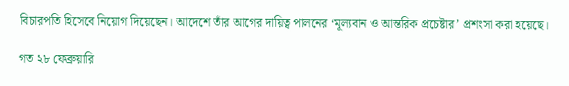বিচারপতি হিসেবে নিয়োগ দিয়েছেন। আদেশে তাঁর আগের দায়িত্ব পালনের ‘মূল্যবান ও আন্তরিক প্রচেষ্টার’ প্রশংসা করা হয়েছে।

গত ২৮ ফেব্রুয়ারি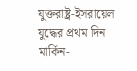যুক্তরাষ্ট্র-ইসরায়েল যুদ্ধের প্রথম দিন মার্কিন-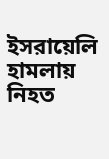ইসরায়েলি হামলায় নিহত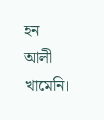হন আলী খামেনি।